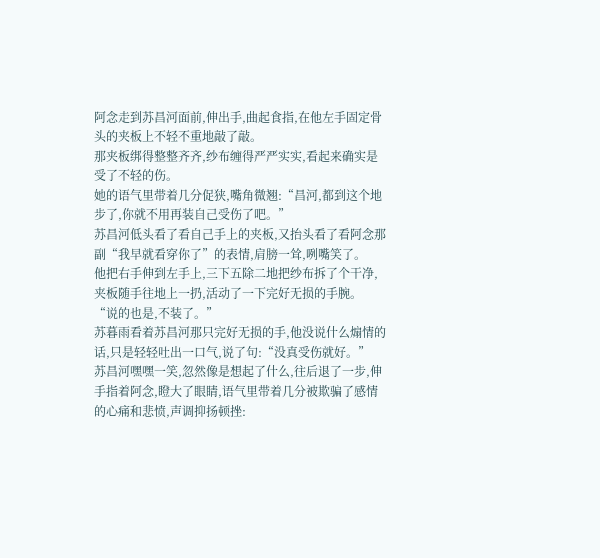阿念走到苏昌河面前,伸出手,曲起食指,在他左手固定骨头的夹板上不轻不重地敲了敲。
那夹板绑得整整齐齐,纱布缠得严严实实,看起来确实是受了不轻的伤。
她的语气里带着几分促狭,嘴角微翘:“昌河,都到这个地步了,你就不用再装自己受伤了吧。”
苏昌河低头看了看自己手上的夹板,又抬头看了看阿念那副“我早就看穿你了”的表情,肩膀一耸,咧嘴笑了。
他把右手伸到左手上,三下五除二地把纱布拆了个干净,夹板随手往地上一扔,活动了一下完好无损的手腕。
“说的也是,不装了。”
苏暮雨看着苏昌河那只完好无损的手,他没说什么煽情的话,只是轻轻吐出一口气,说了句:“没真受伤就好。”
苏昌河嘿嘿一笑,忽然像是想起了什么,往后退了一步,伸手指着阿念,瞪大了眼睛,语气里带着几分被欺骗了感情的心痛和悲愤,声调抑扬顿挫: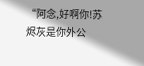“阿念,好啊你!苏烬灰是你外公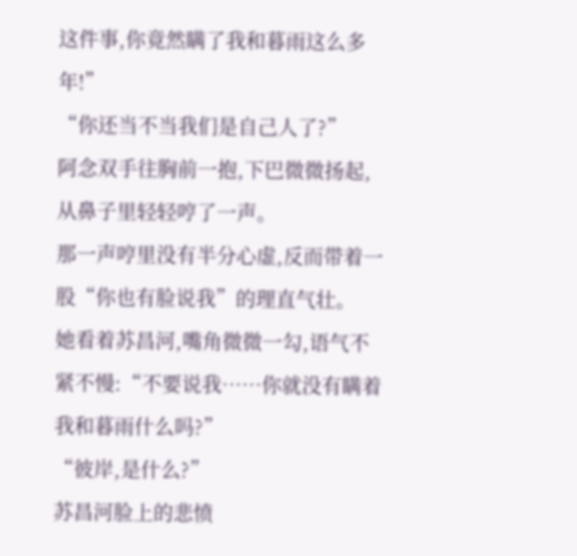这件事,你竟然瞒了我和暮雨这么多年!”
“你还当不当我们是自己人了?”
阿念双手往胸前一抱,下巴微微扬起,从鼻子里轻轻哼了一声。
那一声哼里没有半分心虚,反而带着一股“你也有脸说我”的理直气壮。
她看着苏昌河,嘴角微微一勾,语气不紧不慢:“不要说我……你就没有瞒着我和暮雨什么吗?”
“彼岸,是什么?”
苏昌河脸上的悲愤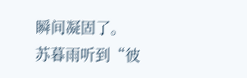瞬间凝固了。
苏暮雨听到“彼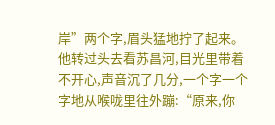岸”两个字,眉头猛地拧了起来。
他转过头去看苏昌河,目光里带着不开心,声音沉了几分,一个字一个字地从喉咙里往外蹦:“原来,你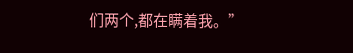们两个,都在瞒着我。”